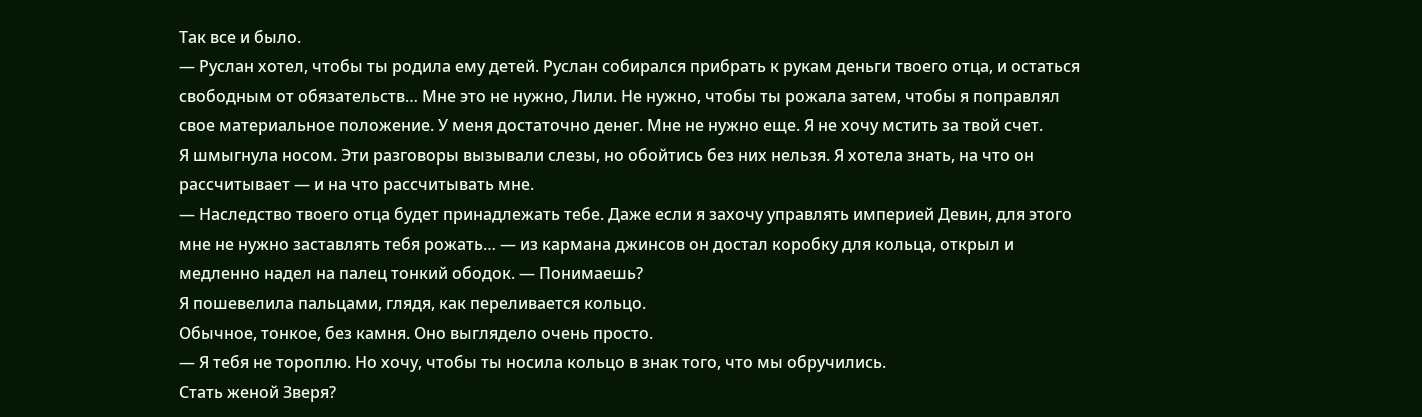Так все и было.
— Руслан хотел, чтобы ты родила ему детей. Руслан собирался прибрать к рукам деньги твоего отца, и остаться свободным от обязательств… Мне это не нужно, Лили. Не нужно, чтобы ты рожала затем, чтобы я поправлял свое материальное положение. У меня достаточно денег. Мне не нужно еще. Я не хочу мстить за твой счет.
Я шмыгнула носом. Эти разговоры вызывали слезы, но обойтись без них нельзя. Я хотела знать, на что он рассчитывает — и на что рассчитывать мне.
— Наследство твоего отца будет принадлежать тебе. Даже если я захочу управлять империей Девин, для этого мне не нужно заставлять тебя рожать… — из кармана джинсов он достал коробку для кольца, открыл и медленно надел на палец тонкий ободок. — Понимаешь?
Я пошевелила пальцами, глядя, как переливается кольцо.
Обычное, тонкое, без камня. Оно выглядело очень просто.
— Я тебя не тороплю. Но хочу, чтобы ты носила кольцо в знак того, что мы обручились.
Стать женой Зверя?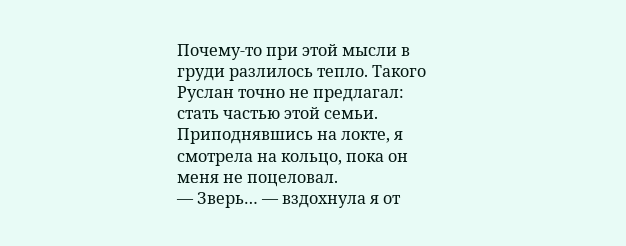Почему-то при этой мысли в груди разлилось тепло. Такого Руслан точно не предлагал: стать частью этой семьи.
Приподнявшись на локте, я смотрела на кольцо, пока он меня не поцеловал.
— Зверь… — вздохнула я от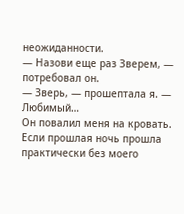неожиданности.
— Назови еще раз Зверем, — потребовал он.
— Зверь, — прошептала я. — Любимый…
Он повалил меня на кровать. Если прошлая ночь прошла практически без моего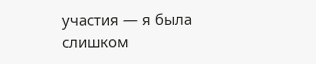участия — я была слишком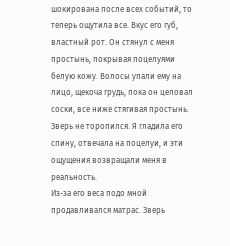шокирована после всех событий, то теперь ощутила все. Вкус его губ, властный рот. Он стянул с меня простынь, покрывая поцелуями белую кожу. Волосы упали ему на лицо, щекоча грудь, пока он целовал соски, все ниже стягивая простынь. Зверь не торопился. Я гладила его спину, отвечала на поцелуи, и эти ощущения возвращали меня в реальность.
Из-за его веса подо мной продавливался матрас. Зверь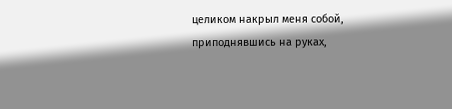целиком накрыл меня собой, приподнявшись на руках,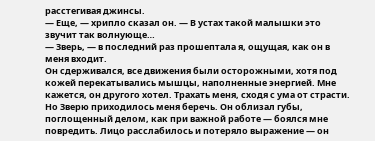расстегивая джинсы.
— Еще, — хрипло сказал он. — В устах такой малышки это звучит так волнующе…
— Зверь, — в последний раз прошептала я, ощущая, как он в меня входит.
Он сдерживался, все движения были осторожными, хотя под кожей перекатывались мышцы, наполненные энергией. Мне кажется, он другого хотел. Трахать меня, сходя с ума от страсти. Но Зверю приходилось меня беречь. Он облизал губы, поглощенный делом, как при важной работе — боялся мне повредить. Лицо расслабилось и потеряло выражение — он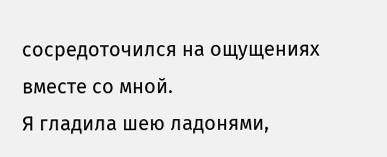сосредоточился на ощущениях вместе со мной.
Я гладила шею ладонями,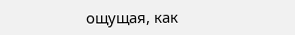ощущая, как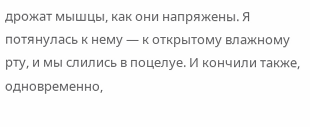дрожат мышцы, как они напряжены. Я потянулась к нему — к открытому влажному рту, и мы слились в поцелуе. И кончили также, одновременно,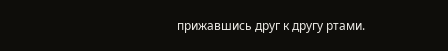прижавшись друг к другу ртами.